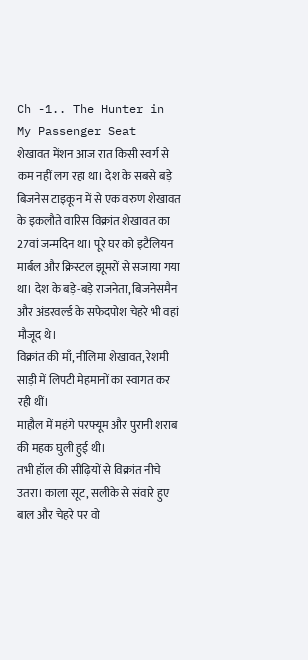Ch -1.. The Hunter in My Passenger Seat
शेखावत मेंशन आज रात किसी स्वर्ग से कम नहीं लग रहा था। देश के सबसे बड़े बिजनेस टाइकून में से एक वरुण शेखावत के इकलौते वारिस विक्रांत शेखावत का 27वां जन्मदिन था। पूरे घर को इटैलियन मार्बल और क्रिस्टल झूमरों से सजाया गया था। देश के बड़े-बड़े राजनेता, बिजनेसमैन और अंडरवर्ल्ड के सफेदपोश चेहरे भी वहां मौजूद थे।
विक्रांत की माँ, नीलिमा शेखावत, रेशमी साड़ी में लिपटी मेहमानों का स्वागत कर रही थीं।
माहौल में महंगे परफ्यूम और पुरानी शराब की महक घुली हुई थी।
तभी हॉल की सीढ़ियों से विक्रांत नीचे उतरा। काला सूट, सलीके से संवारे हुए बाल और चेहरे पर वो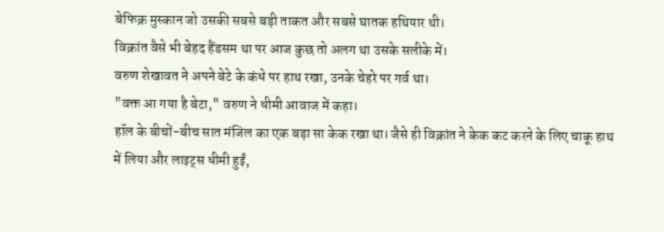बेफिक्र मुस्कान जो उसकी सबसे बड़ी ताकत और सबसे घातक हथियार थी।
विक्रांत वैसे भी बेहद हैंडसम था पर आज कुछ तो अलग था उसके सलीके में।
वरुण शेखावत ने अपने बेटे के कंधे पर हाथ रखा, उनके चेहरे पर गर्व था।
"वक्त आ गया है बेटा," वरुण ने धीमी आवाज में कहा।
हॉल के बीचों-बीच सात मंजिल का एक बड़ा सा केक रखा था। जैसे ही विक्रांत ने केक कट करने के लिए चाकू हाथ में लिया और लाइट्स धीमी हुईं,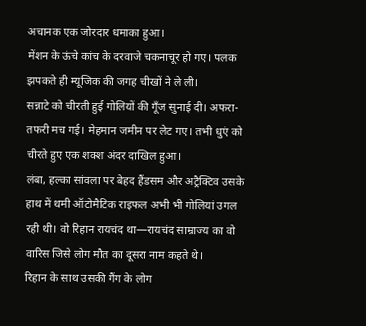अचानक एक जोरदार धमाका हुआ।
मेंशन के ऊंचे कांच के दरवाजे चकनाचूर हो गए। पलक झपकते ही म्यूजिक की जगह चीखों ने ले ली।
सन्नाटे को चीरती हुई गोलियों की गूँज सुनाई दी। अफरा-तफरी मच गई। मेहमान जमीन पर लेट गए। तभी धुएं को चीरते हुए एक शक्श अंदर दाखिल हुआ।
लंबा, हल्का सांवला पर बेहद हैंडसम और अट्रैक्टिव उसके हाथ में थमी ऑटोमैटिक राइफल अभी भी गोलियां उगल रही थी। वो रिहान रायचंद था—रायचंद साम्राज्य का वो वारिस जिसे लोग मौत का दूसरा नाम कहते थे।
रिहान के साथ उसकी गैंग के लोग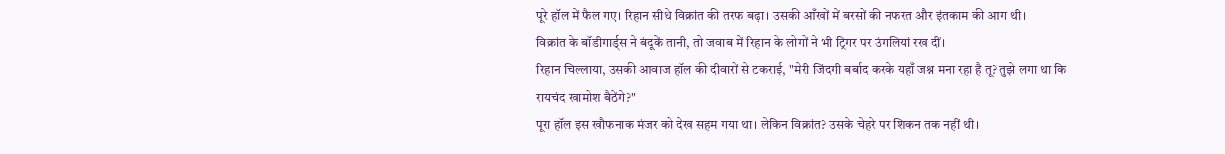पूरे हॉल में फैल गए। रिहान सीधे विक्रांत की तरफ बढ़ा। उसकी आँखों में बरसों की नफरत और इंतकाम की आग थी।
विक्रांत के बॉडीगार्ड्स ने बंदूकें तानी, तो जवाब में रिहान के लोगों ने भी ट्रिगर पर उंगलियां रख दीं।
रिहान चिल्लाया, उसकी आवाज हॉल की दीवारों से टकराई, "मेरी जिंदगी बर्बाद करके यहाँ जश्न मना रहा है तू? तुझे लगा था कि रायचंद खामोश बैठेंगे?"
पूरा हॉल इस खौफनाक मंजर को देख सहम गया था। लेकिन विक्रांत? उसके चेहरे पर शिकन तक नहीं थी।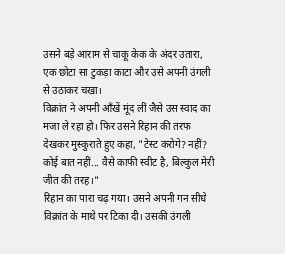उसने बड़े आराम से चाकू केक के अंदर उतारा, एक छोटा सा टुकड़ा काटा और उसे अपनी उंगली से उठाकर चखा।
विक्रांत ने अपनी आँखें मूंद लीं जैसे उस स्वाद का मजा ले रहा हो। फिर उसने रिहान की तरफ देखकर मुस्कुराते हुए कहा, "टेस्ट करोगे? नहीं? कोई बात नहीं... वैसे काफी स्वीट है, बिल्कुल मेरी जीत की तरह।"
रिहान का पारा चढ़ गया। उसने अपनी गन सीधे विक्रांत के माथे पर टिका दी। उसकी उंगली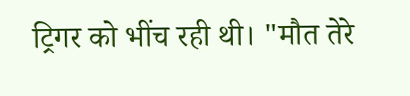ट्रिगर को भींच रही थी। "मौत तेरे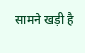सामने खड़ी है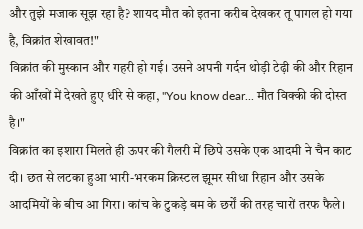और तुझे मजाक सूझ रहा है? शायद मौत को इतना करीब देखकर तू पागल हो गया है, विक्रांत शेखावत!"
विक्रांत की मुस्कान और गहरी हो गई। उसने अपनी गर्दन थोड़ी टेढ़ी की और रिहान की आँखों में देखते हुए धीरे से कहा, "You know dear... मौत विक्की की दोस्त है।"
विक्रांत का इशारा मिलते ही ऊपर की गैलरी में छिपे उसके एक आदमी ने चैन काट दी। छत से लटका हुआ भारी-भरकम क्रिस्टल झूमर सीधा रिहान और उसके आदमियों के बीच आ गिरा। कांच के टुकड़े बम के छर्रों की तरह चारों तरफ फैले।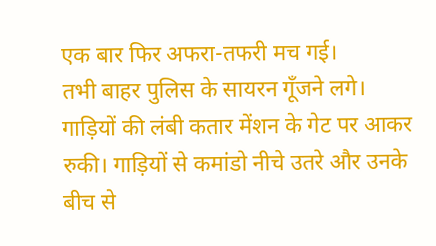एक बार फिर अफरा-तफरी मच गई।
तभी बाहर पुलिस के सायरन गूँजने लगे। गाड़ियों की लंबी कतार मेंशन के गेट पर आकर रुकी। गाड़ियों से कमांडो नीचे उतरे और उनके बीच से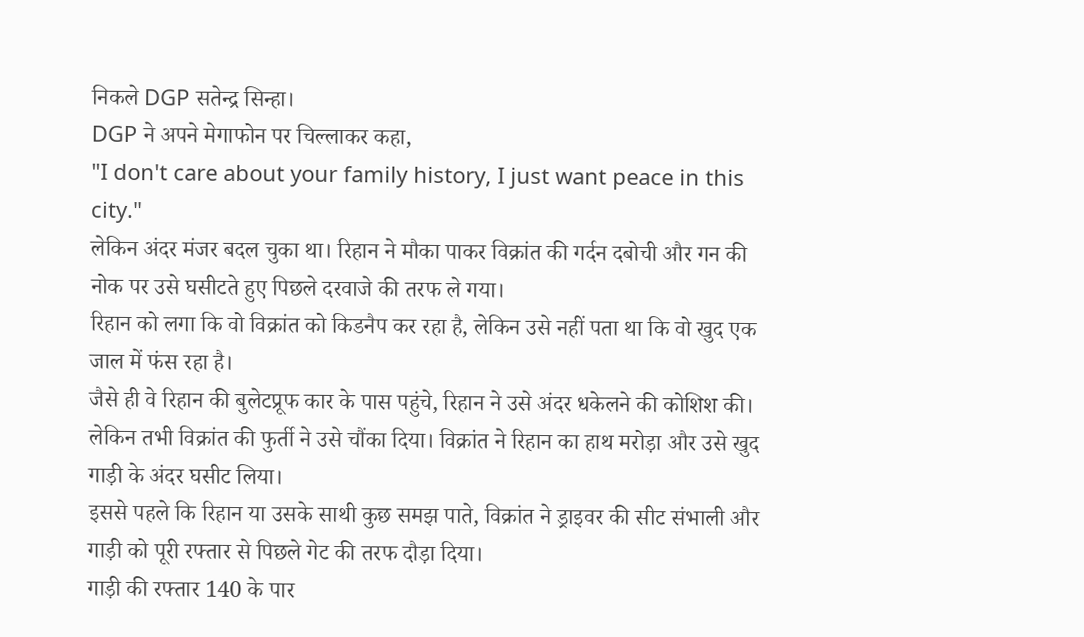निकले DGP सतेन्द्र सिन्हा।
DGP ने अपने मेगाफोन पर चिल्लाकर कहा,
"I don't care about your family history, I just want peace in this city."
लेकिन अंदर मंजर बदल चुका था। रिहान ने मौका पाकर विक्रांत की गर्दन दबोची और गन की नोक पर उसे घसीटते हुए पिछले दरवाजे की तरफ ले गया।
रिहान को लगा कि वो विक्रांत को किडनैप कर रहा है, लेकिन उसे नहीं पता था कि वो खुद एक जाल में फंस रहा है।
जैसे ही वे रिहान की बुलेटप्रूफ कार के पास पहुंचे, रिहान ने उसे अंदर धकेलने की कोशिश की। लेकिन तभी विक्रांत की फुर्ती ने उसे चौंका दिया। विक्रांत ने रिहान का हाथ मरोड़ा और उसे खुद गाड़ी के अंदर घसीट लिया।
इससे पहले कि रिहान या उसके साथी कुछ समझ पाते, विक्रांत ने ड्राइवर की सीट संभाली और गाड़ी को पूरी रफ्तार से पिछले गेट की तरफ दौड़ा दिया।
गाड़ी की रफ्तार 140 के पार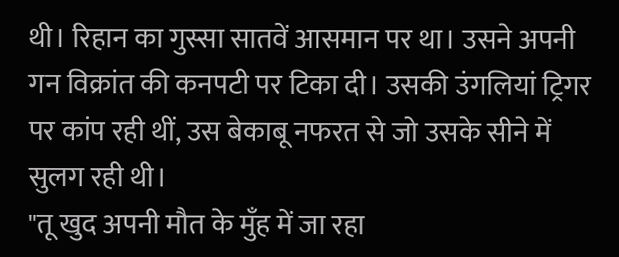थी। रिहान का गुस्सा सातवें आसमान पर था। उसने अपनी गन विक्रांत की कनपटी पर टिका दी। उसकी उंगलियां ट्रिगर पर कांप रही थीं, उस बेकाबू नफरत से जो उसके सीने में सुलग रही थी।
"तू खुद अपनी मौत के मुँह में जा रहा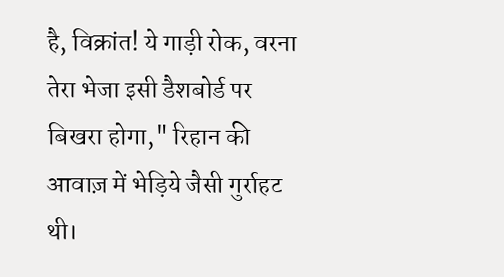है, विक्रांत! ये गाड़ी रोक, वरना तेरा भेजा इसी डैशबोर्ड पर बिखरा होगा," रिहान की आवाज़ में भेड़िये जैसी गुर्राहट थी।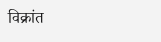विक्रांत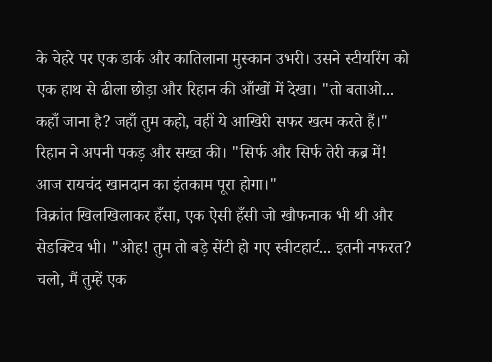के चेहरे पर एक डार्क और कातिलाना मुस्कान उभरी। उसने स्टीयरिंग को एक हाथ से ढीला छोड़ा और रिहान की आँखों में देखा। "तो बताओ... कहाँ जाना है? जहाँ तुम कहो, वहीं ये आखिरी सफर खत्म करते हैं।"
रिहान ने अपनी पकड़ और सख्त की। "सिर्फ और सिर्फ तेरी कब्र में! आज रायचंद खानदान का इंतकाम पूरा होगा।"
विक्रांत खिलखिलाकर हँसा, एक ऐसी हँसी जो खौफनाक भी थी और सेडक्टिव भी। "ओह! तुम तो बड़े सेंटी हो गए स्वीटहार्ट... इतनी नफरत? चलो, मैं तुम्हें एक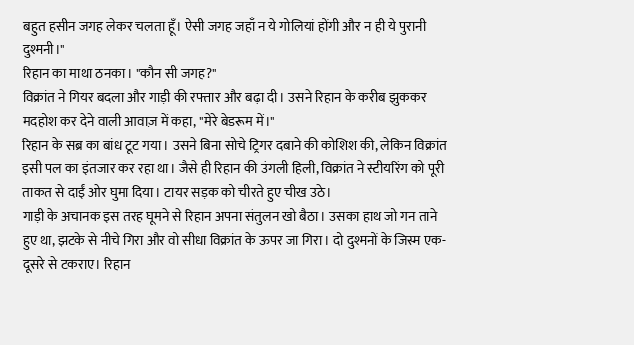बहुत हसीन जगह लेकर चलता हूँ। ऐसी जगह जहाँ न ये गोलियां होंगी और न ही ये पुरानी दुश्मनी।"
रिहान का माथा ठनका। "कौन सी जगह?"
विक्रांत ने गियर बदला और गाड़ी की रफ्तार और बढ़ा दी। उसने रिहान के करीब झुककर मदहोश कर देने वाली आवाज़ में कहा, "मेरे बेडरूम में।"
रिहान के सब्र का बांध टूट गया। उसने बिना सोचे ट्रिगर दबाने की कोशिश की, लेकिन विक्रांत इसी पल का इंतजार कर रहा था। जैसे ही रिहान की उंगली हिली, विक्रांत ने स्टीयरिंग को पूरी ताकत से दाईं ओर घुमा दिया। टायर सड़क को चीरते हुए चीख उठे।
गाड़ी के अचानक इस तरह घूमने से रिहान अपना संतुलन खो बैठा। उसका हाथ जो गन ताने हुए था, झटके से नीचे गिरा और वो सीधा विक्रांत के ऊपर जा गिरा। दो दुश्मनों के जिस्म एक-दूसरे से टकराए। रिहान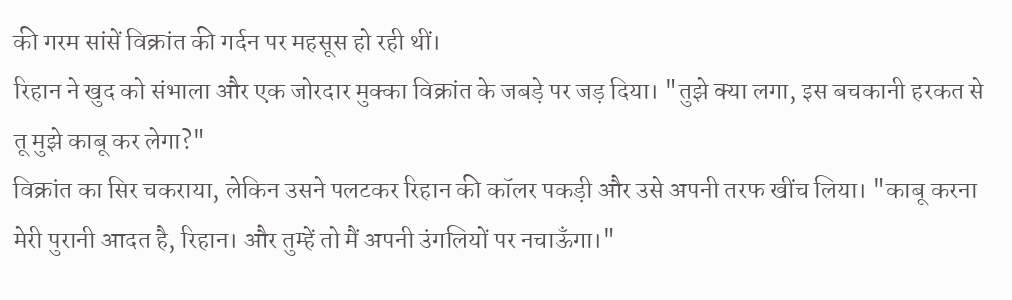की गरम सांसें विक्रांत की गर्दन पर महसूस हो रही थीं।
रिहान ने खुद को संभाला और एक जोरदार मुक्का विक्रांत के जबड़े पर जड़ दिया। "तुझे क्या लगा, इस बचकानी हरकत से तू मुझे काबू कर लेगा?"
विक्रांत का सिर चकराया, लेकिन उसने पलटकर रिहान की कॉलर पकड़ी और उसे अपनी तरफ खींच लिया। "काबू करना मेरी पुरानी आदत है, रिहान। और तुम्हें तो मैं अपनी उंगलियों पर नचाऊँगा।"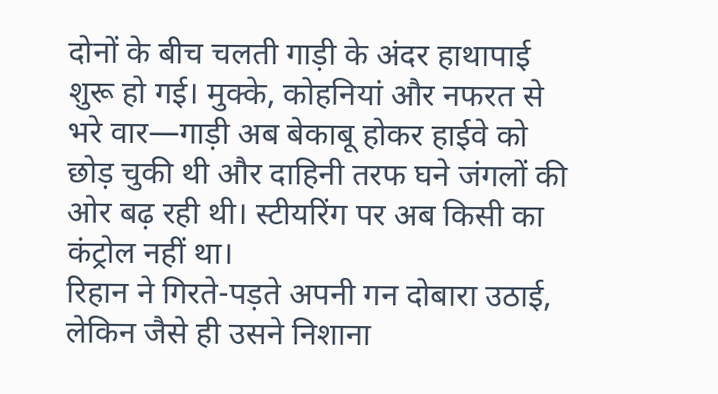दोनों के बीच चलती गाड़ी के अंदर हाथापाई शुरू हो गई। मुक्के, कोहनियां और नफरत से भरे वार—गाड़ी अब बेकाबू होकर हाईवे को छोड़ चुकी थी और दाहिनी तरफ घने जंगलों की ओर बढ़ रही थी। स्टीयरिंग पर अब किसी का कंट्रोल नहीं था।
रिहान ने गिरते-पड़ते अपनी गन दोबारा उठाई, लेकिन जैसे ही उसने निशाना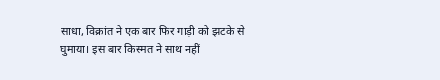साधा, विक्रांत ने एक बार फिर गाड़ी को झटके से घुमाया। इस बार किस्मत ने साथ नहीं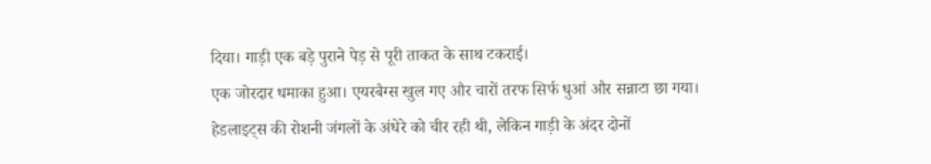दिया। गाड़ी एक बड़े पुराने पेड़ से पूरी ताकत के साथ टकराई।
एक जोरदार धमाका हुआ। एयरबैग्स खुल गए और चारों तरफ सिर्फ धुआं और सन्नाटा छा गया।
हेडलाइट्स की रोशनी जंगलों के अंधेरे को चीर रही थी, लेकिन गाड़ी के अंदर दोनों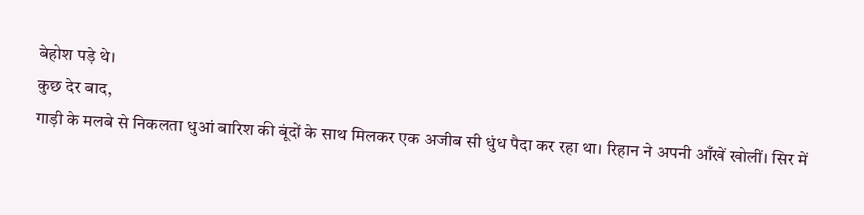बेहोश पड़े थे।
कुछ देर बाद,
गाड़ी के मलबे से निकलता धुआं बारिश की बूंदों के साथ मिलकर एक अजीब सी धुंध पैदा कर रहा था। रिहान ने अपनी आँखें खोलीं। सिर में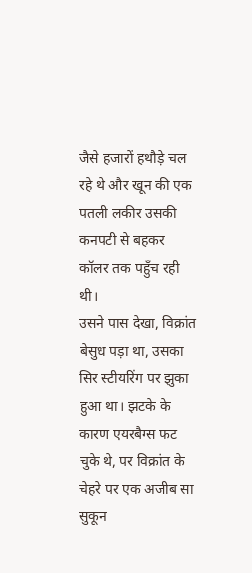जैसे हजारों हथौड़े चल रहे थे और खून की एक पतली लकीर उसकी कनपटी से बहकर कॉलर तक पहुँच रही थी।
उसने पास देखा, विक्रांत बेसुध पड़ा था, उसका सिर स्टीयरिंग पर झुका हुआ था। झटके के कारण एयरबैग्स फट चुके थे, पर विक्रांत के चेहरे पर एक अजीब सा सुकून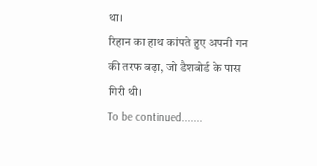था।
रिहान का हाथ कांपते हुए अपनी गन की तरफ बढ़ा, जो डैशबोर्ड के पास गिरी थी।
To be continued.......